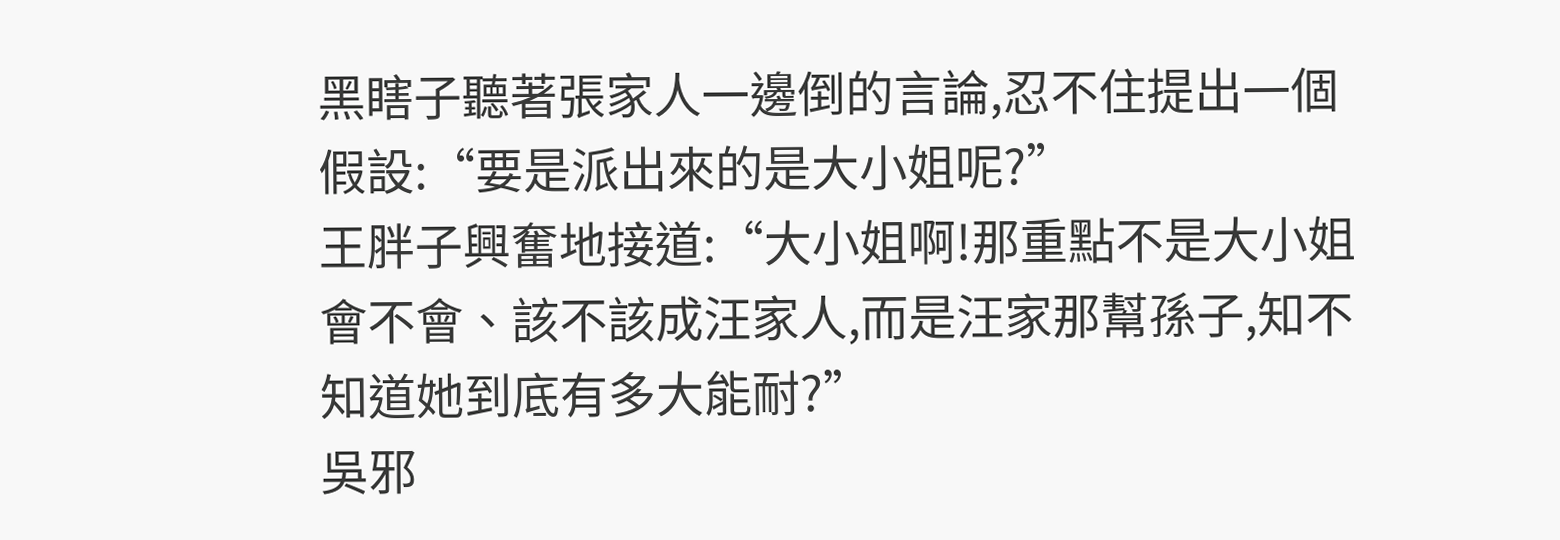黑瞎子聽著張家人一邊倒的言論,忍不住提出一個假設:“要是派出來的是大小姐呢?”
王胖子興奮地接道:“大小姐啊!那重點不是大小姐會不會、該不該成汪家人,而是汪家那幫孫子,知不知道她到底有多大能耐?”
吳邪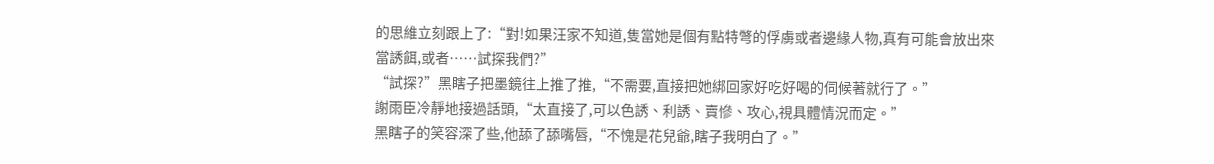的思維立刻跟上了:“對!如果汪家不知道,隻當她是個有點特彆的俘虜或者邊緣人物,真有可能會放出來當誘餌,或者……試探我們?”
“試探?”黑瞎子把墨鏡往上推了推,“不需要,直接把她綁回家好吃好喝的伺候著就行了。”
謝雨臣冷靜地接過話頭,“太直接了,可以色誘、利誘、賣慘、攻心,視具體情況而定。”
黑瞎子的笑容深了些,他舔了舔嘴唇,“不愧是花兒爺,瞎子我明白了。”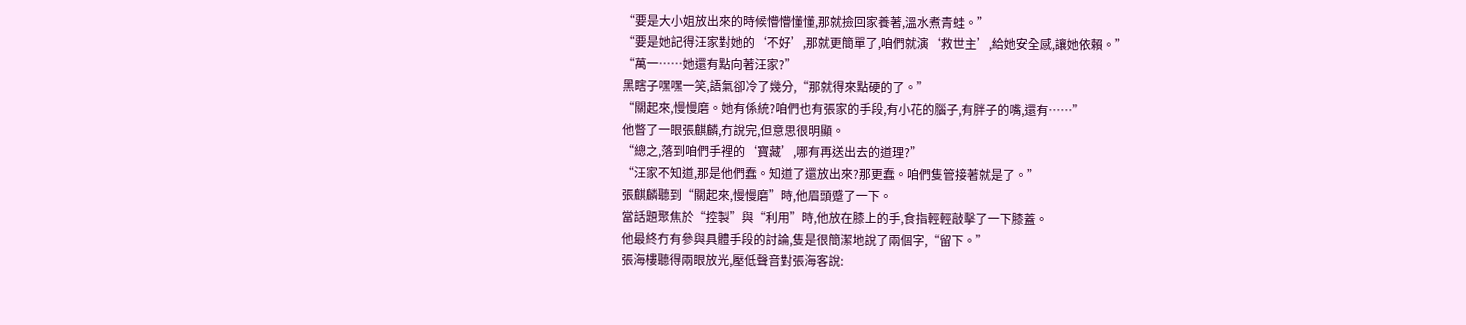“要是大小姐放出來的時候懵懵懂懂,那就撿回家養著,溫水煮青蛙。”
“要是她記得汪家對她的‘不好’,那就更簡單了,咱們就演‘救世主’,給她安全感,讓她依賴。”
“萬一……她還有點向著汪家?”
黑瞎子嘿嘿一笑,語氣卻冷了幾分,“那就得來點硬的了。”
“關起來,慢慢磨。她有係統?咱們也有張家的手段,有小花的腦子,有胖子的嘴,還有……”
他瞥了一眼張麒麟,冇說完,但意思很明顯。
“總之,落到咱們手裡的‘寶藏’,哪有再送出去的道理?”
“汪家不知道,那是他們蠢。知道了還放出來?那更蠢。咱們隻管接著就是了。”
張麒麟聽到“關起來,慢慢磨”時,他眉頭蹙了一下。
當話題聚焦於“控製”與“利用”時,他放在膝上的手,食指輕輕敲擊了一下膝蓋。
他最終冇有參與具體手段的討論,隻是很簡潔地說了兩個字,“留下。”
張海樓聽得兩眼放光,壓低聲音對張海客說: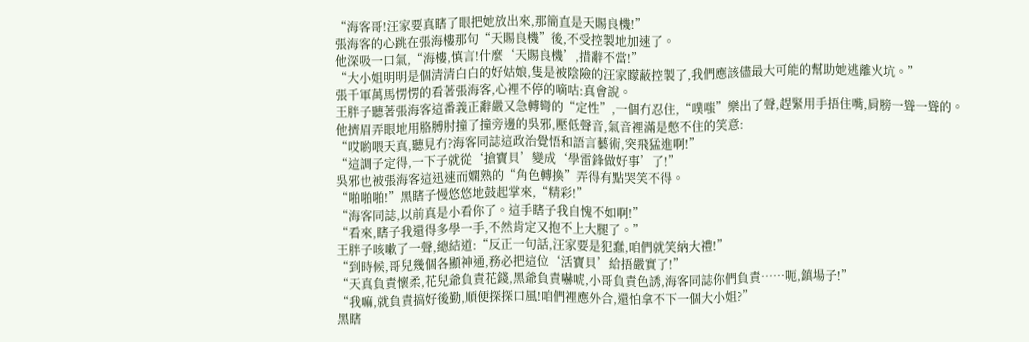“海客哥!汪家要真瞎了眼把她放出來,那簡直是天賜良機!”
張海客的心跳在張海樓那句“天賜良機”後,不受控製地加速了。
他深吸一口氣,“海樓,慎言!什麼‘天賜良機’,措辭不當!”
“大小姐明明是個清清白白的好姑娘,隻是被陰險的汪家矇蔽控製了,我們應該儘最大可能的幫助她逃離火坑。”
張千軍萬馬愣愣的看著張海客,心裡不停的嘀咕:真會說。
王胖子聽著張海客這番義正辭嚴又急轉彎的“定性”,一個冇忍住,“噗嗤”樂出了聲,趕緊用手捂住嘴,肩膀一聳一聳的。
他擠眉弄眼地用胳膊肘撞了撞旁邊的吳邪,壓低聲音,氣音裡滿是憋不住的笑意:
“哎喲喂天真,聽見冇?海客同誌這政治覺悟和語言藝術,突飛猛進啊!”
“這調子定得,一下子就從‘搶寶貝’變成‘學雷鋒做好事’了!”
吳邪也被張海客這迅速而嫻熟的“角色轉換”弄得有點哭笑不得。
“啪啪啪!”黑瞎子慢悠悠地鼓起掌來,“精彩!”
“海客同誌,以前真是小看你了。這手瞎子我自愧不如啊!”
“看來,瞎子我還得多學一手,不然肯定又抱不上大腿了。”
王胖子咳嗽了一聲,總結道:“反正一句話,汪家要是犯蠢,咱們就笑納大禮!”
“到時候,哥兒幾個各顯神通,務必把這位‘活寶貝’給捂嚴實了!”
“天真負責懷柔,花兒爺負責花錢,黑爺負責嚇唬,小哥負責色誘,海客同誌你們負責……呃,鎮場子!”
“我嘛,就負責搞好後勤,順便探探口風!咱們裡應外合,還怕拿不下一個大小姐?”
黑瞎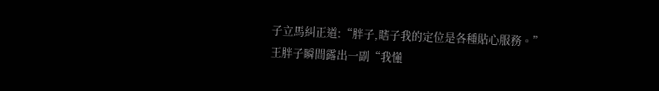子立馬糾正道:“胖子,瞎子我的定位是各種貼心服務。”
王胖子瞬間露出一副“我懂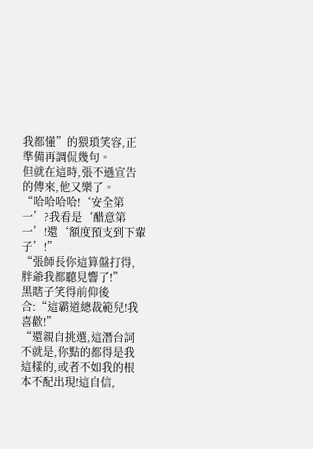我都懂”的猥瑣笑容,正準備再調侃幾句。
但就在這時,張不遜宣告的傳來,他又樂了。
“哈哈哈哈!‘安全第一’?我看是‘醋意第一’!還‘額度預支到下輩子’!”
“張師長你這算盤打得,胖爺我都聽見響了!”
黑瞎子笑得前仰後合:“這霸道總裁範兒!我喜歡!”
“還親自挑選,這潛台詞不就是,你點的都得是我這樣的,或者不如我的根本不配出現!這自信,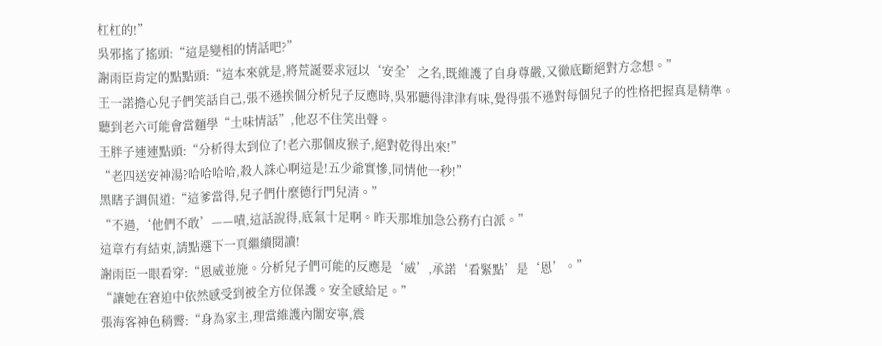杠杠的!”
吳邪搖了搖頭:“這是變相的情話吧?”
謝雨臣肯定的點點頭:“這本來就是,將荒誕要求冠以‘安全’之名,既維護了自身尊嚴,又徹底斷絕對方念想。”
王一諾擔心兒子們笑話自己,張不遜挨個分析兒子反應時,吳邪聽得津津有味,覺得張不遜對每個兒子的性格把握真是精準。
聽到老六可能會當麵學“土味情話”,他忍不住笑出聲。
王胖子連連點頭:“分析得太到位了!老六那個皮猴子,絕對乾得出來!”
“老四送安神湯?哈哈哈哈,殺人誅心啊這是!五少爺實慘,同情他一秒!”
黑瞎子調侃道:“這爹當得,兒子們什麼德行門兒清。”
“不過,‘他們不敢’——嘖,這話說得,底氣十足啊。昨天那堆加急公務冇白派。”
這章冇有結束,請點選下一頁繼續閱讀!
謝雨臣一眼看穿:“恩威並施。分析兒子們可能的反應是‘威’,承諾‘看緊點’是‘恩’。”
“讓她在窘迫中依然感受到被全方位保護。安全感給足。”
張海客神色稍霽:“身為家主,理當維護內闈安寧,震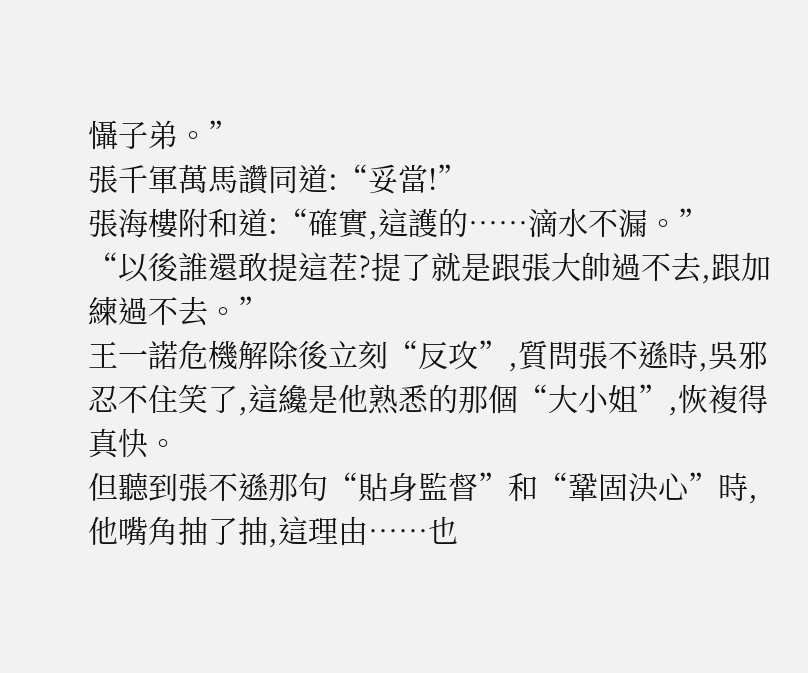懾子弟。”
張千軍萬馬讚同道:“妥當!”
張海樓附和道:“確實,這護的……滴水不漏。”
“以後誰還敢提這茬?提了就是跟張大帥過不去,跟加練過不去。”
王一諾危機解除後立刻“反攻”,質問張不遜時,吳邪忍不住笑了,這纔是他熟悉的那個“大小姐”,恢複得真快。
但聽到張不遜那句“貼身監督”和“鞏固決心”時,他嘴角抽了抽,這理由……也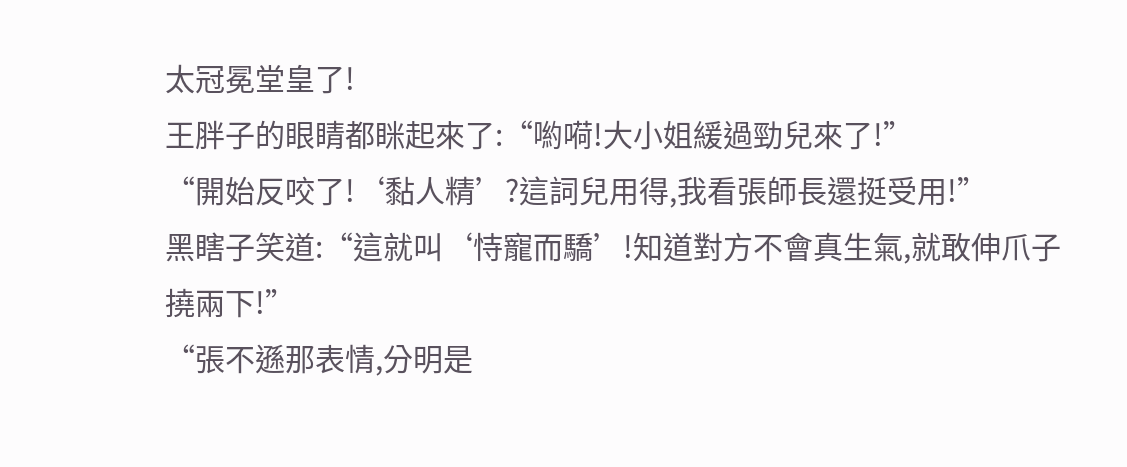太冠冕堂皇了!
王胖子的眼睛都眯起來了:“喲嗬!大小姐緩過勁兒來了!”
“開始反咬了!‘黏人精’?這詞兒用得,我看張師長還挺受用!”
黑瞎子笑道:“這就叫‘恃寵而驕’!知道對方不會真生氣,就敢伸爪子撓兩下!”
“張不遜那表情,分明是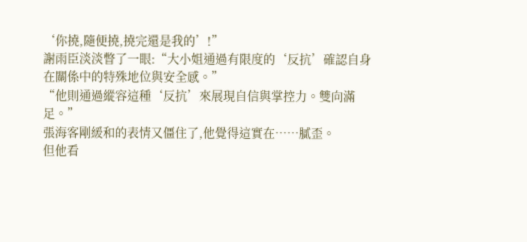‘你撓,隨便撓,撓完還是我的’!”
謝雨臣淡淡瞥了一眼:“大小姐通過有限度的‘反抗’確認自身在關係中的特殊地位與安全感。”
“他則通過縱容這種‘反抗’來展現自信與掌控力。雙向滿足。”
張海客剛緩和的表情又僵住了,他覺得這實在……膩歪。
但他看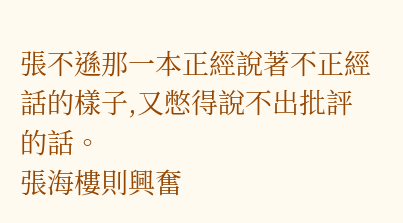張不遜那一本正經說著不正經話的樣子,又憋得說不出批評的話。
張海樓則興奮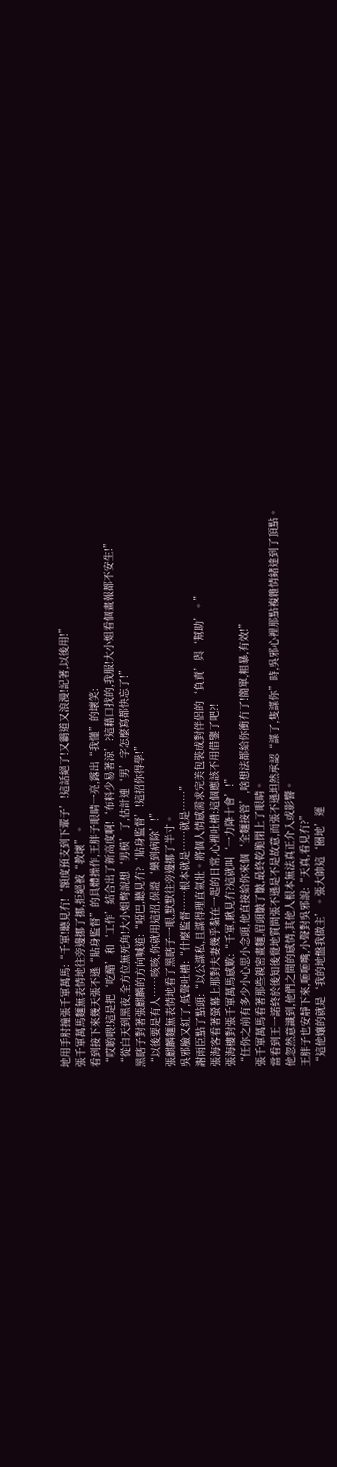地用手肘撞張千軍萬馬:“千軍!聽見冇!‘額度預支到下輩子’!這話絕了!又霸道又浪漫!記著,以後用!”
張千軍萬馬麵無表情地往旁邊挪了挪,拒絕被“教壞”。
看到接下來幾天張不遜“貼身監督”的具體操作,王胖子眼睛一亮,露出“我懂”的壞笑:
“哎喲喂!這是把‘吃醋’和‘工作’結合出了新高度啊!‘布料少易著涼’?這藉口找的,我服!大小姐看個畫報都不安生!”
“從白天到黑夜,全方位無死角!大小姐彆說想‘男模’了,估計連‘男’字怎麼寫都快忘了!”
黑瞎子對著張麒麟的方向喊道:“啞巴,聽見冇?‘貼身監督’!這招你得學!”
“以後要是有人……咳咳,你就用這招,保證‘藥到病除’!”
張麒麟麵無表情地看了黑瞎子一眼,默默往旁邊挪了半寸。
吳邪臉又紅了,低聲吐槽:“什麼監督……根本就是……就是……”
謝雨臣點了點頭:“以公謀私,且謀得理直氣壯。將個人情感需求完美包裝成對伴侶的‘負責’與‘幫助’。”
張海客看著螢幕上那對夫妻幾乎黏在一起的日常,心裡吐槽:這個應該不用借鑒了吧?!
張海樓對張千軍萬馬感歎:“千軍,瞅見冇?這就叫‘一力降十會’!”
“任你之前有多少小心思小念頭,他直接給你來個‘全麵接管’,啥想法都給你衝冇了!簡單,粗暴,有效!”
張千軍萬馬看著那些親密畫麵,眉頭皺了皺,最終乾脆閉上了眼睛。
當看到王一諾終於後知後覺地質問張不遜是不是故意,而張不遜坦然承認“謀了,隻謀你”時,吳邪心裡那點複雜情緒達到了頂點。
他忽然意識到,他們之間的感情,其他人根本無法真正介入或影響。
王胖子也安靜下來,咂咂嘴,小聲對吳邪說:“天真,看見冇?”
“這他孃的就是‘我的地盤我做主’。張大帥這‘圈地’運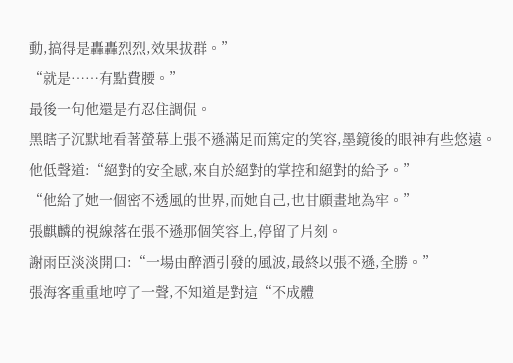動,搞得是轟轟烈烈,效果拔群。”
“就是……有點費腰。”
最後一句他還是冇忍住調侃。
黑瞎子沉默地看著螢幕上張不遜滿足而篤定的笑容,墨鏡後的眼神有些悠遠。
他低聲道:“絕對的安全感,來自於絕對的掌控和絕對的給予。”
“他給了她一個密不透風的世界,而她自己,也甘願畫地為牢。”
張麒麟的視線落在張不遜那個笑容上,停留了片刻。
謝雨臣淡淡開口:“一場由醉酒引發的風波,最終以張不遜,全勝。”
張海客重重地哼了一聲,不知道是對這“不成體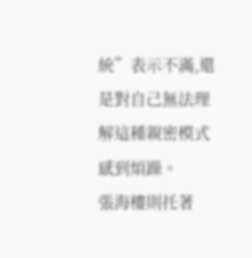統”表示不滿,還是對自己無法理解這種親密模式感到煩躁。
張海樓則托著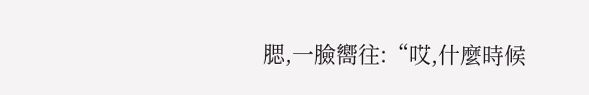腮,一臉嚮往:“哎,什麼時候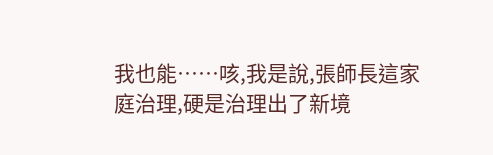我也能……咳,我是說,張師長這家庭治理,硬是治理出了新境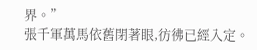界。”
張千軍萬馬依舊閉著眼,彷彿已經入定。